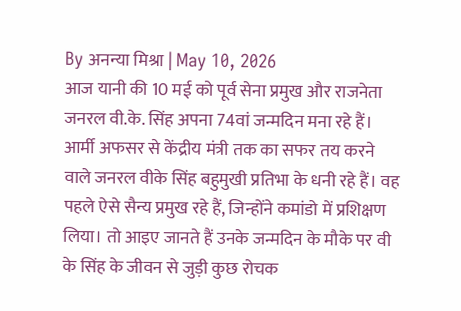By अनन्या मिश्रा | May 10, 2026
आज यानी की 10 मई को पूर्व सेना प्रमुख और राजनेता जनरल वी.के. सिंह अपना 74वां जन्मदिन मना रहे हैं। आर्मी अफसर से केंद्रीय मंत्री तक का सफर तय करने वाले जनरल वीके सिंह बहुमुखी प्रतिभा के धनी रहे हैं। वह पहले ऐसे सैन्य प्रमुख रहे हैं, जिन्होंने कमांडो में प्रशिक्षण लिया। तो आइए जानते हैं उनके जन्मदिन के मौके पर वी के सिंह के जीवन से जुड़ी कुछ रोचक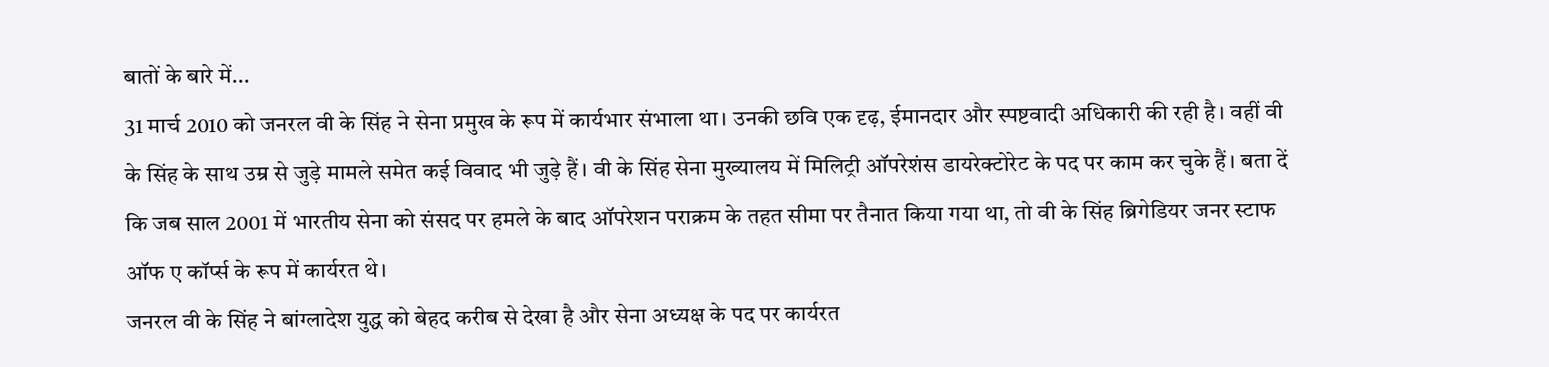बातों के बारे में...
31 मार्च 2010 को जनरल वी के सिंह ने सेना प्रमुख के रूप में कार्यभार संभाला था। उनकी छवि एक दृढ़, ईमानदार और स्पष्टवादी अधिकारी की रही है। वहीं वी के सिंह के साथ उम्र से जुड़े मामले समेत कई विवाद भी जुड़े हैं। वी के सिंह सेना मुख्यालय में मिलिट्री ऑपरेशंस डायरेक्टोरेट के पद पर काम कर चुके हैं। बता दें कि जब साल 2001 में भारतीय सेना को संसद पर हमले के बाद ऑपरेशन पराक्रम के तहत सीमा पर तैनात किया गया था, तो वी के सिंह ब्रिगेडियर जनर स्टाफ ऑफ ए कॉर्प्स के रूप में कार्यरत थे।
जनरल वी के सिंह ने बांग्लादेश युद्ध को बेहद करीब से देखा है और सेना अध्यक्ष के पद पर कार्यरत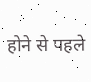होने से पहले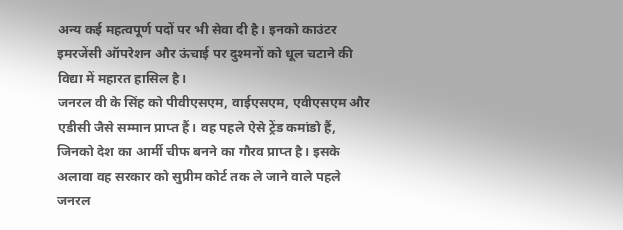अन्य कई महत्वपूर्ण पदों पर भी सेवा दी है। इनको काउंटर इमरजेंसी ऑपरेशन और ऊंचाई पर दुश्मनों को धूल चटाने की विद्या में महारत हासिल है।
जनरल वी के सिंह को पीवीएसएम, वाईएसएम, एवीएसएम और एडीसी जैसे सम्मान प्राप्त हैं। वह पहले ऐसे ट्रेंड कमांडो हैं, जिनको देश का आर्मी चीफ बनने का गौरव प्राप्त है। इसके अलावा वह सरकार को सुप्रीम कोर्ट तक ले जाने वाले पहले जनरल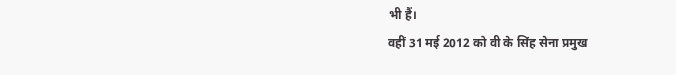भी हैं।
वहीं 31 मई 2012 को वी के सिंह सेना प्रमुख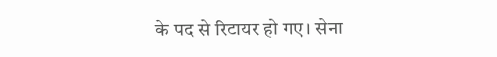के पद से रिटायर हो गए। सेना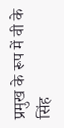प्रमुख के रूप में वी के सिंह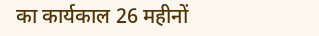का कार्यकाल 26 महीनों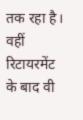तक रहा है। वहीं रिटायरमेंट के बाद वी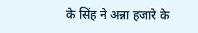के सिंह ने अन्ना हजारे के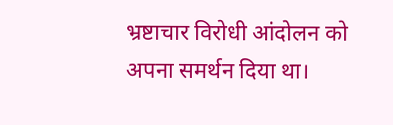भ्रष्टाचार विरोधी आंदोलन को अपना समर्थन दिया था।